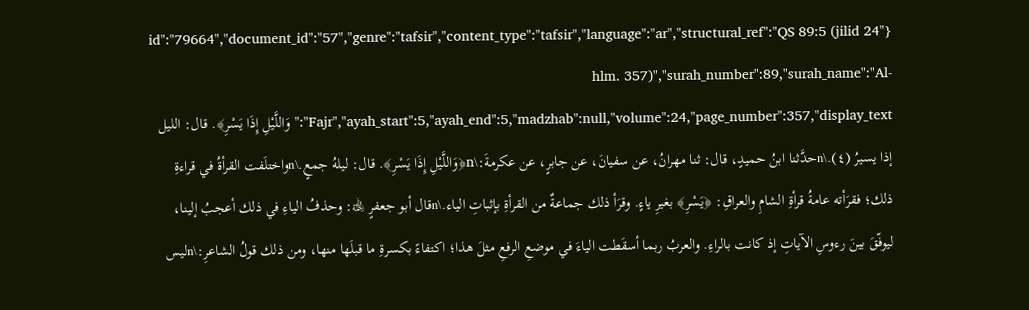{"id":"79664","document_id":"57","genre":"tafsir","content_type":"tafsir","language":"ar","structural_ref":"QS 89:5 (jilid 24 hlm. 357)","surah_number":89,"surah_name":"Al-Fajr","ayah_start":5,"ayah_end":5,"madzhab":null,"volume":24,"page_number":357,"display_text":"وَاللَّيْلِ إِذَا يَسْرِ﴾. قال: الليل إذا يسيرُ (٤).\nحدَّثنا ابنُ حميدٍ، قال: ثنا مهرانُ، عن سفيانَ، عن جابرٍ، عن عكرمةَ:\n﴿وَاللَّيْلِ إِذَا يَسْرِ﴾. قال: ليلهُ جمعٍ.\nواختلَفت القرأةُ في قراءةِ ذلك؛ فقرَأته عامةُ قرأةِ الشامِ والعراقِ: ﴿يَسْرِ﴾ بغيرِ ياءٍ. وقرَأ ذلك جماعةٌ من القرأةِ بإثباتِ الياء.\nقال أبو جعفرٍ ﵀: وحذفُ الياءِ في ذلك أعجبُ إلينا، ليوفّقَ بينَ رءوسِ الآياتِ إذ كانت بالراءِ. والعربُ ربما أسقَطت الياءَ في موضعِ الرفعِ مثلَ هذا؛ اكتفاءً بكسرةِ ما قبلَها منها، ومن ذلك قولُ الشاعرِ:\nليس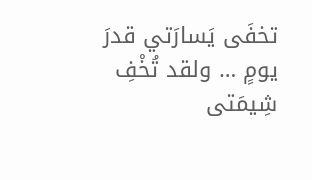تخفَى يَسارَتي قدرَ يومٍ … ولقد تُخْفِ شِيمَتى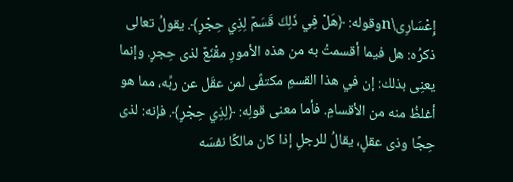إِعْسَارِى\nوقوله: ﴿هَلْ فِي ذَلِكَ قَسَمٌ لِذِي حِجْرٍ﴾. يقولُ تعالى ذكرُه: هل فيما أقسمتُ به من هذه الأمورِ مقْنَعٌ لذى حِجرٍ. وإنما يعنِى بذلك: إن في هذا القسمِ مكتفًى لمن عقَل عن ربِّه، مما هو أغلظُ منه من الأقسامِ. فأما معنى قولِه: ﴿لِذِي حِجْرٍ﴾. فإنه: لذى حِجًا وذى عقلٍ، يقالُ للرجلِ إذا كان مالكًا نفسَه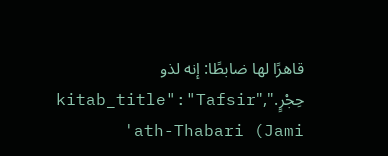قاهرًا لها ضابطًا: إنه لذو حِجْرٍ.","kitab_title":"Tafsir ath-Thabari (Jami'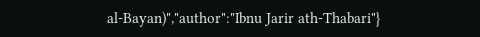al-Bayan)","author":"Ibnu Jarir ath-Thabari"}